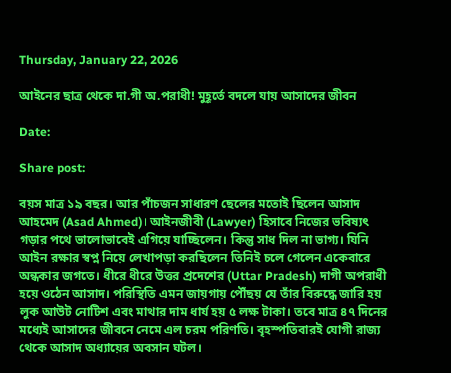Thursday, January 22, 2026

আইনের ছাত্র থেকে দা.গী অ.পরাধী! মুহূর্তে বদলে যায় আসাদের জীবন

Date:

Share post:

বয়স মাত্র ১৯ বছর। আর পাঁচজন সাধারণ ছেলের মতোই ছিলেন আসাদ আহমেদ (Asad Ahmed)। আইনজীবী (Lawyer) হিসাবে নিজের ভবিষ্যৎ গড়ার পথে ভালোভাবেই এগিয়ে যাচ্ছিলেন। কিন্তু সাধ দিল না ভাগ্য। যিনি আইন রক্ষার স্বপ্ন নিয়ে লেখাপড়া করছিলেন তিনিই চলে গেলেন একেবারে অন্ধকার জগতে। ধীরে ধীরে উত্তর প্রদেশের (Uttar Pradesh) দাগী অপরাধী হয়ে ওঠেন আসাদ। পরিস্থিতি এমন জায়গায় পৌঁছয় যে তাঁর বিরুদ্ধে জারি হয় লুক আউট নোটিশ এবং মাথার দাম ধার্য হয় ৫ লক্ষ টাকা। তবে মাত্র ৪৭ দিনের মধ্যেই আসাদের জীবনে নেমে এল চরম পরিণতি। বৃহস্পতিবারই যোগী রাজ্য থেকে আসাদ অধ্যায়ের অবসান ঘটল।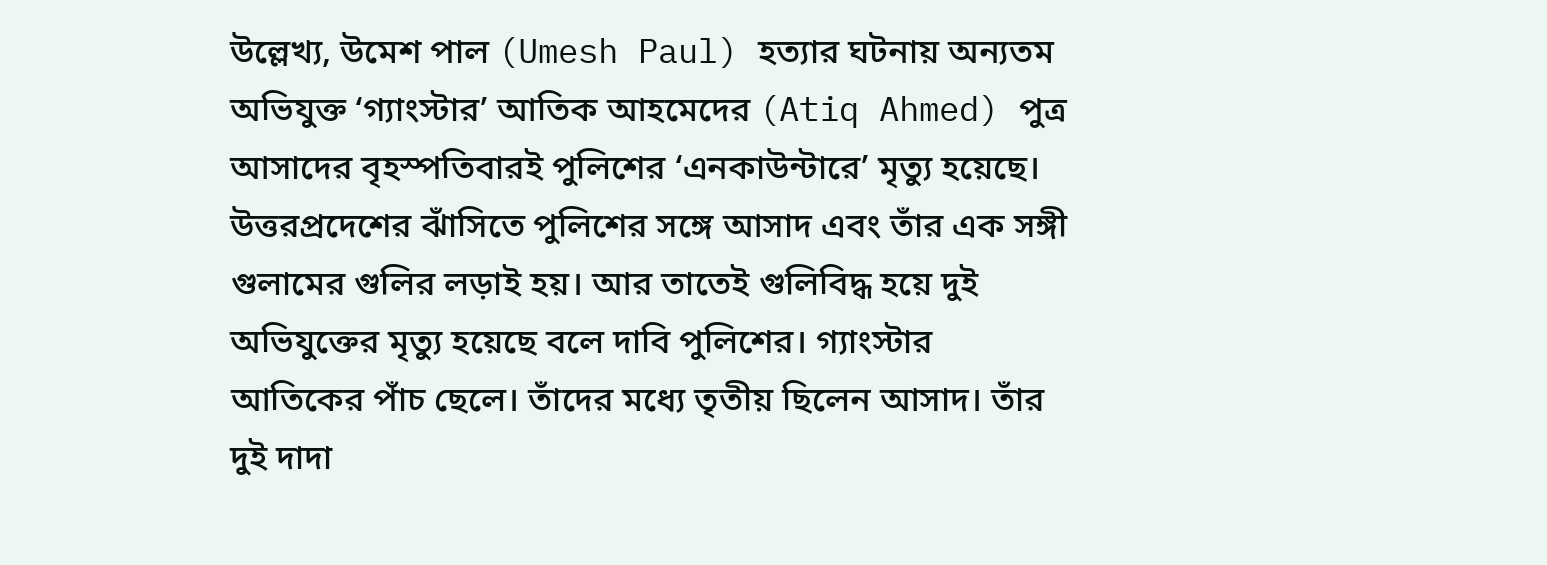উল্লেখ্য, উমেশ পাল (Umesh Paul) হত্যার ঘটনায় অন্যতম অভিযুক্ত ‘গ্যাংস্টার’ আতিক আহমেদের (Atiq Ahmed) পুত্র আসাদের বৃহস্পতিবারই পুলিশের ‘এনকাউন্টারে’ মৃত্যু হয়েছে। উত্তরপ্রদেশের ঝাঁসিতে পুলিশের সঙ্গে আসাদ এবং তাঁর এক সঙ্গী গুলামের গুলির লড়াই হয়। আর তাতেই গুলিবিদ্ধ হয়ে দুই অভিযুক্তের মৃত্যু হয়েছে বলে দাবি পুলিশের। গ্যাংস্টার আতিকের পাঁচ ছেলে। তাঁদের মধ্যে তৃতীয় ছিলেন আসাদ। তাঁর দুই দাদা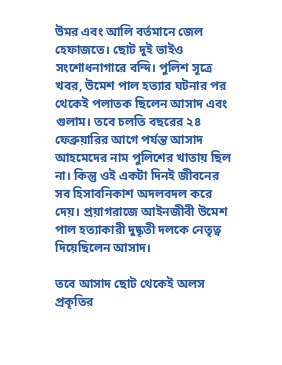উমর এবং আলি বর্তমানে জেল হেফাজতে। ছোট দুই ভাইও সংশোধনাগারে বন্দি। পুলিশ সূত্রে খবর, উমেশ পাল হত্যার ঘটনার পর থেকেই পলাতক ছিলেন আসাদ এবং গুলাম। তবে চলতি বছরের ২৪ ফেব্রুয়ারির আগে পর্যন্ত আসাদ আহমেদের নাম পুলিশের খাতায় ছিল না। কিন্তু ওই একটা দিনই জীবনের সব হিসাবনিকাশ অদলবদল করে দেয়। প্রয়াগরাজে আইনজীবী উমেশ পাল হত্যাকারী দুষ্কৃতী দলকে নেতৃত্ব দিয়েছিলেন আসাদ।

তবে আসাদ ছোট থেকেই অলস প্রকৃতির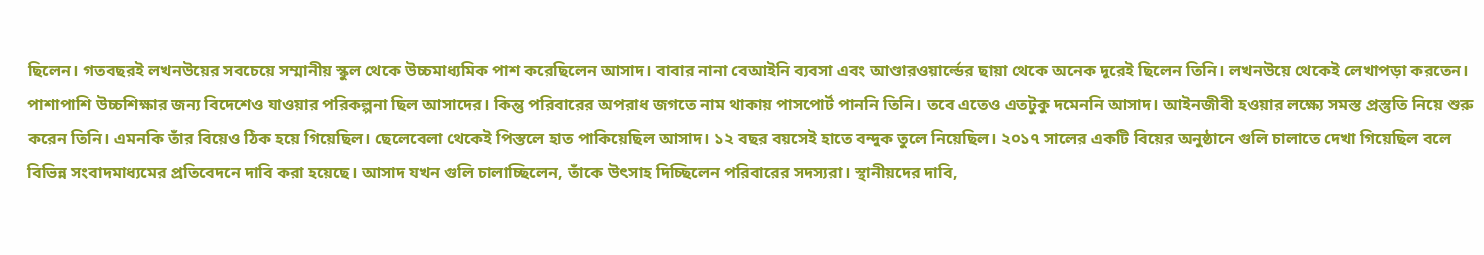ছিলেন। গতবছরই লখনউয়ের সবচেয়ে সম্মানীয় স্কুল থেকে উচ্চমাধ্যমিক পাশ করেছিলেন আসাদ। বাবার নানা বেআইনি ব্যবসা এবং আণ্ডারওয়ার্ল্ডের ছায়া থেকে অনেক দূরেই ছিলেন তিনি। লখনউয়ে থেকেই লেখাপড়া করতেন। পাশাপাশি উচ্চশিক্ষার জন্য বিদেশেও যাওয়ার পরিকল্পনা ছিল আসাদের। কিন্তু পরিবারের অপরাধ জগতে নাম থাকায় পাসপোর্ট পাননি তিনি। তবে এতেও এতটুকু দমেননি আসাদ। আইনজীবী হওয়ার লক্ষ্যে সমস্ত প্রস্তুতি নিয়ে শুরু করেন তিনি। এমনকি তাঁর বিয়েও ঠিক হয়ে গিয়েছিল। ছেলেবেলা থেকেই পিস্তলে হাত পাকিয়েছিল আসাদ। ১২ বছর বয়সেই হাতে বন্দুক তুলে নিয়েছিল। ২০১৭ সালের একটি বিয়ের অনুষ্ঠানে গুলি চালাতে দেখা গিয়েছিল বলে বিভিন্ন সংবাদমাধ্যমের প্রতিবেদনে দাবি করা হয়েছে। আসাদ যখন গুলি চালাচ্ছিলেন, তাঁকে উৎসাহ দিচ্ছিলেন পরিবারের সদস্যরা। স্থানীয়দের দাবি,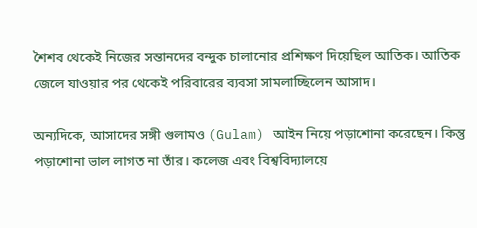শৈশব থেকেই নিজের সন্তানদের বন্দুক চালানোর প্রশিক্ষণ দিয়েছিল আতিক। আতিক জেলে যাওয়ার পর থেকেই পরিবারের ব্যবসা সামলাচ্ছিলেন আসাদ।

অন্যদিকে, আসাদের সঙ্গী গুলামও (Gulam) আইন নিয়ে পড়াশোনা করেছেন। কিন্তু পড়াশোনা ভাল লাগত না তাঁর। কলেজ এবং বিশ্ববিদ্যালয়ে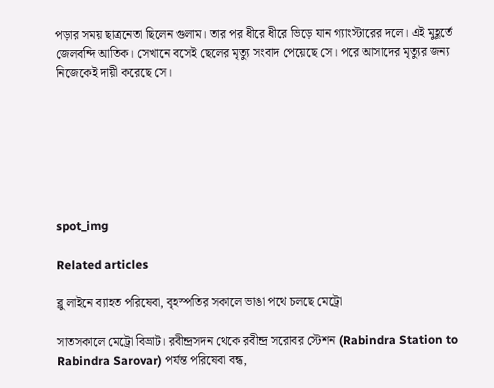পড়ার সময় ছাত্রনেতা ছিলেন গুলাম। তার পর ধীরে ধীরে ভিড়ে যান গ্যাংস্টারের দলে। এই মুহূর্তে জেলবন্দি আতিক। সেখানে বসেই ছেলের মৃত্যু সংবাদ পেয়েছে সে। পরে আসাদের মৃত্যুর জন্য নিজেকেই দায়ী করেছে সে।







spot_img

Related articles

ব্লু লাইনে ব্যাহত পরিষেবা, বৃহস্পতির সকালে ভাঙা পথে চলছে মেট্রো

সাতসকালে মেট্রো বিভ্রাট। রবীন্দ্রসদন থেকে রবীন্দ্র সরোবর স্টেশন (Rabindra Station to Rabindra Sarovar) পর্যন্ত পরিষেবা বন্ধ,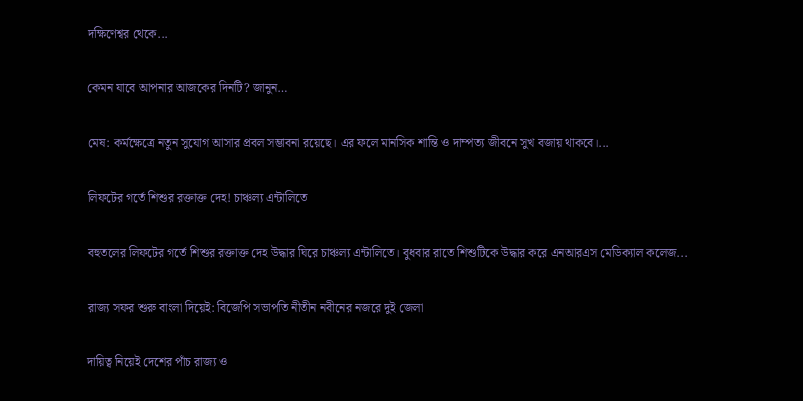দক্ষিণেশ্বর থেকে...

কেমন যাবে আপনার আজকের দিনটি? জানুন…

মেষ: কর্মক্ষেত্রে নতুন সুযোগ আসার প্রবল সম্ভাবনা রয়েছে। এর ফলে মানসিক শান্তি ও দাম্পত্য জীবনে সুখ বজায় থাকবে।...

লিফটের গর্তে শিশুর রক্তাক্ত দেহ! চাঞ্চল্য এন্টালিতে

বহুতলের লিফটের গর্তে শিশুর রক্তাক্ত দেহ উদ্ধার ঘিরে চাঞ্চল্য এন্টালিতে। বুধবার রাতে শিশুটিকে উদ্ধার করে এনআরএস মেডিক্যাল কলেজ...

রাজ্য সফর শুরু বাংলা দিয়েই: বিজেপি সভাপতি নীতীন নবীনের নজরে দুই জেলা

দায়িত্ব নিয়েই দেশের পাঁচ রাজ্য ও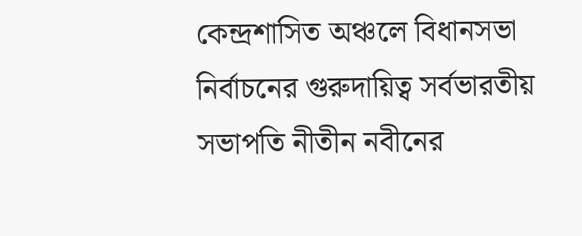কেন্দ্রশাসিত অঞ্চলে বিধানসভা নির্বাচনের গুরুদায়িত্ব সর্বভারতীয় সভাপতি নীতীন নবীনের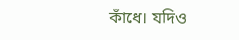কাঁধে। যদিও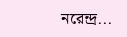নরেন্দ্র...